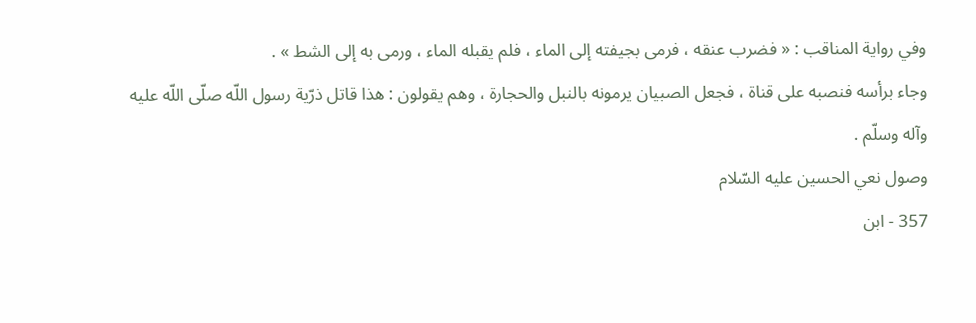وفي رواية المناقب : « فضرب عنقه ، فرمى بجيفته إلى الماء ، فلم يقبله الماء ، ورمى به إلى الشط » .
وجاء برأسه فنصبه على قناة ، فجعل الصبيان يرمونه بالنبل والحجارة ، وهم يقولون : هذا قاتل ذرّية رسول اللّه صلّى اللّه عليه وآله وسلّم .
وصول نعي الحسين عليه السّلام
357 - ابن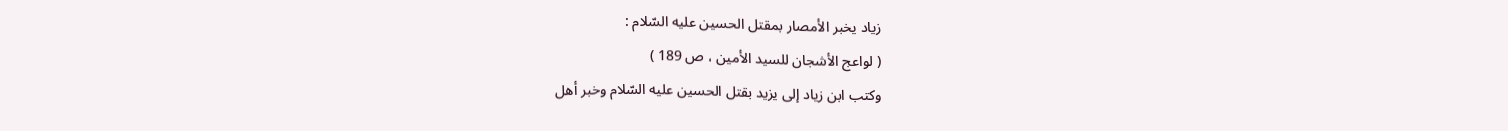زياد يخبر الأمصار بمقتل الحسين عليه السّلام :
( لواعج الأشجان للسيد الأمين ، ص 189 )
وكتب ابن زياد إلى يزيد بقتل الحسين عليه السّلام وخبر أهل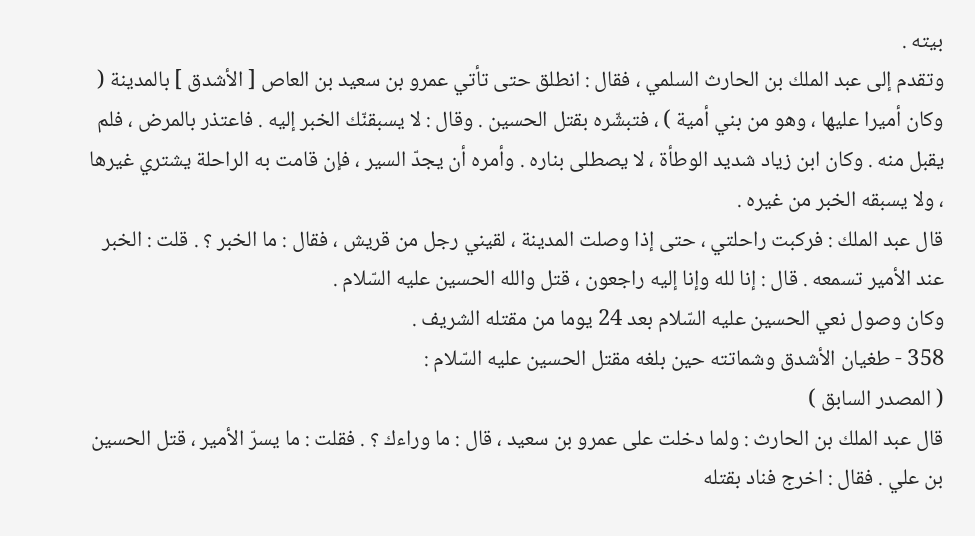بيته .
وتقدم إلى عبد الملك بن الحارث السلمي ، فقال : انطلق حتى تأتي عمرو بن سعيد بن العاص [ الأشدق ] بالمدينة ( وكان أميرا عليها ، وهو من بني أمية ) ، فتبشّره بقتل الحسين . وقال : لا يسبقنّك الخبر إليه . فاعتذر بالمرض ، فلم يقبل منه . وكان ابن زياد شديد الوطأة ، لا يصطلى بناره . وأمره أن يجدّ السير ، فإن قامت به الراحلة يشتري غيرها ، ولا يسبقه الخبر من غيره .
قال عبد الملك : فركبت راحلتي ، حتى إذا وصلت المدينة ، لقيني رجل من قريش ، فقال : ما الخبر ؟ . قلت : الخبر عند الأمير تسمعه . قال : إنا لله وإنا إليه راجعون ، قتل والله الحسين عليه السّلام .
وكان وصول نعي الحسين عليه السّلام بعد 24 يوما من مقتله الشريف .
358 - طغيان الأشدق وشماتته حين بلغه مقتل الحسين عليه السّلام :
( المصدر السابق )
قال عبد الملك بن الحارث : ولما دخلت على عمرو بن سعيد ، قال : ما وراءك ؟ . فقلت : ما يسرّ الأمير ، قتل الحسين بن علي . فقال : اخرج فناد بقتله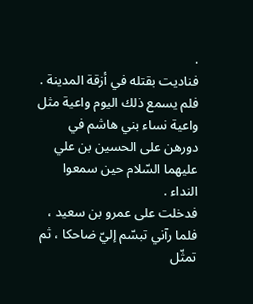.
فناديت بقتله في أزقة المدينة . فلم يسمع ذلك اليوم واعية مثل واعية نساء بني هاشم في دورهن على الحسين بن علي عليهما السّلام حين سمعوا النداء .
فدخلت على عمرو بن سعيد ، فلما رآني تبسّم إليّ ضاحكا ، ثم تمثّل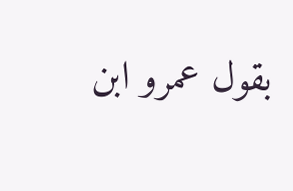بقول عمرو ابن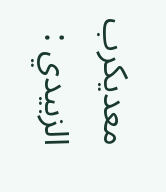معديكرب الزبيدي :